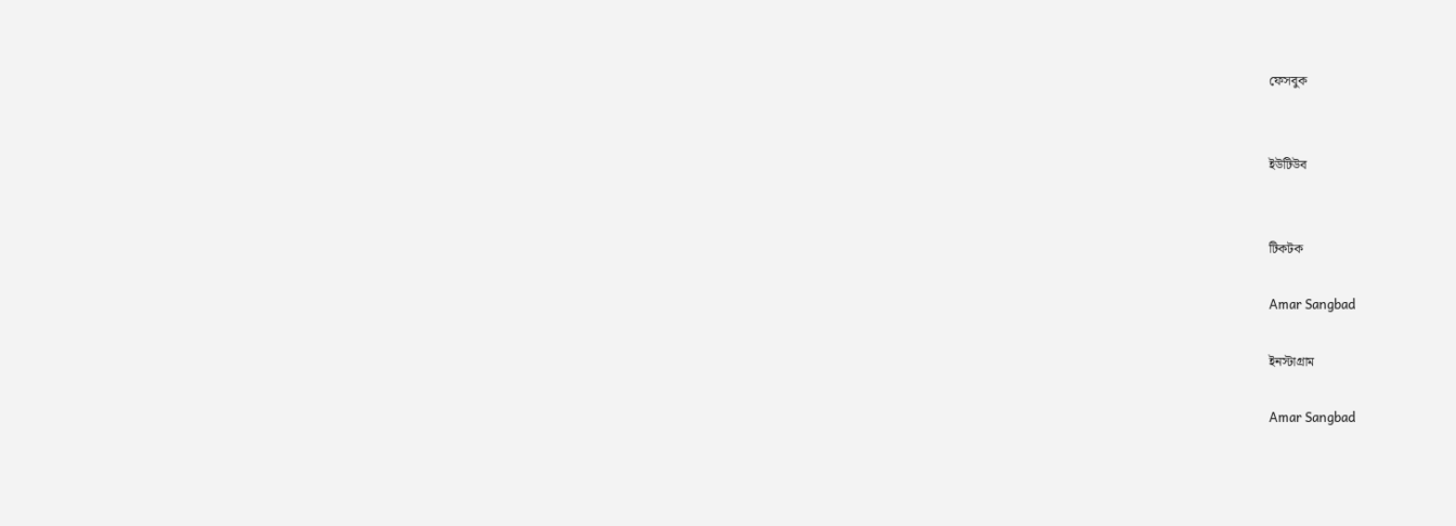ফেসবুক


ইউটিউব


টিকটক

Amar Sangbad

ইনস্টাগ্রাম

Amar Sangbad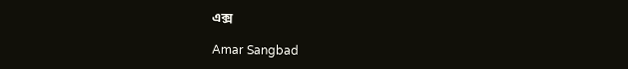এক্স

Amar Sangbad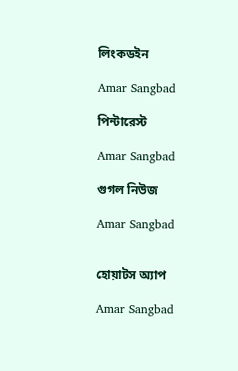লিংকডইন

Amar Sangbad

পিন্টারেস্ট

Amar Sangbad

গুগল নিউজ

Amar Sangbad


হোয়াটস অ্যাপ

Amar Sangbad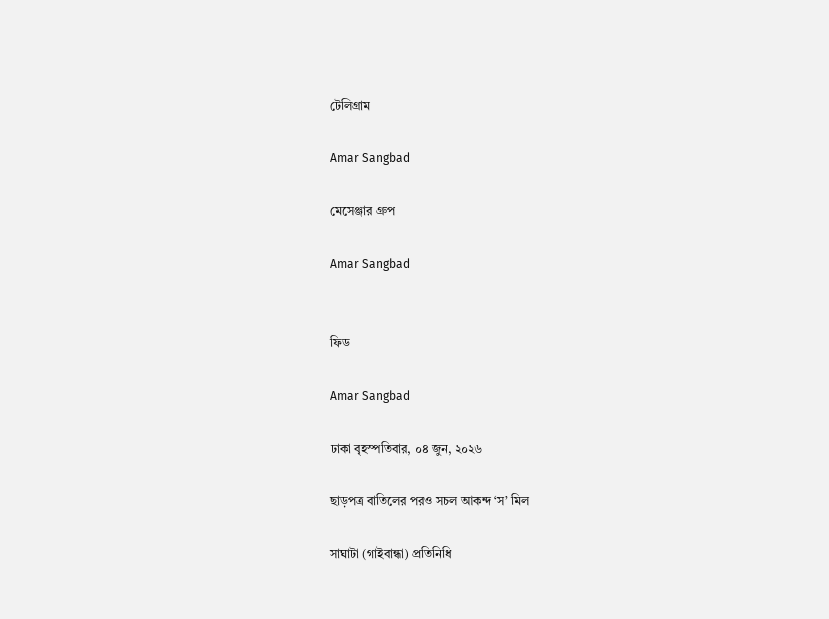টেলিগ্রাম

Amar Sangbad

মেসেঞ্জার গ্রুপ

Amar Sangbad


ফিড

Amar Sangbad

ঢাকা বৃহস্পতিবার, ০৪ জুন, ২০২৬

ছাড়পত্র বাতিলের পরও সচল আকন্দ ‘স’ মিল

সাঘাটা (গাইবান্ধা) প্রতিনিধি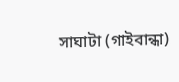সাঘাটা (গাইবান্ধা)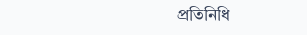প্রতিনিধি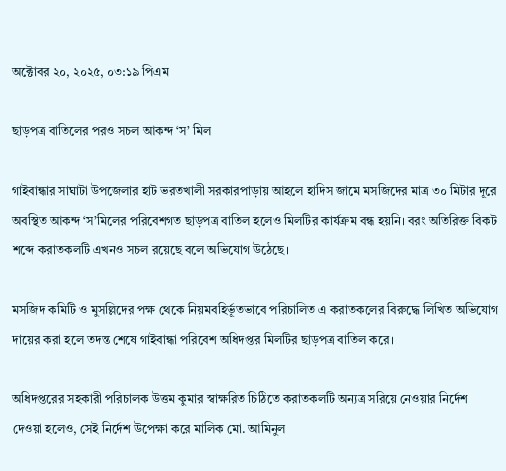অক্টোবর ২০, ২০২৫, ০৩:১৯ পিএম

ছাড়পত্র বাতিলের পরও সচল আকন্দ ‘স’ মিল

গাইবান্ধার সাঘাটা উপজেলার হাট ভরতখালী সরকারপাড়ায় আহলে হাদিস জামে মসজিদের মাত্র ৩০ মিটার দূরে অবস্থিত আকন্দ ‘স’মিলের পরিবেশগত ছাড়পত্র বাতিল হলেও মিলটির কার্যক্রম বন্ধ হয়নি। বরং অতিরিক্ত বিকট শব্দে করাতকলটি এখনও সচল রয়েছে বলে অভিযোগ উঠেছে।

মসজিদ কমিটি ও মুসল্লিদের পক্ষ থেকে নিয়মবহির্ভূতভাবে পরিচালিত এ করাতকলের বিরুদ্ধে লিখিত অভিযোগ দায়ের করা হলে তদন্ত শেষে গাইবান্ধা পরিবেশ অধিদপ্তর মিলটির ছাড়পত্র বাতিল করে।

অধিদপ্তরের সহকারী পরিচালক উত্তম কুমার স্বাক্ষরিত চিঠিতে করাতকলটি অন্যত্র সরিয়ে নেওয়ার নির্দেশ দেওয়া হলেও, সেই নির্দেশ উপেক্ষা করে মালিক মো. আমিনুল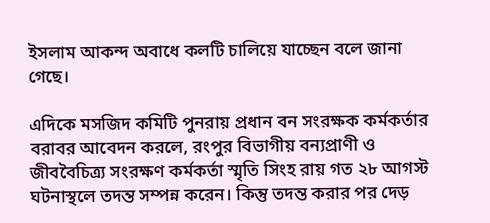ইসলাম আকন্দ অবাধে কলটি চালিয়ে যাচ্ছেন বলে জানা গেছে।

এদিকে মসজিদ কমিটি পুনরায় প্রধান বন সংরক্ষক কর্মকর্তার বরাবর আবেদন করলে, রংপুর বিভাগীয় বন্যপ্রাণী ও জীববৈচিত্র্য সংরক্ষণ কর্মকর্তা স্মৃতি সিংহ রায় গত ২৮ আগস্ট ঘটনাস্থলে তদন্ত সম্পন্ন করেন। কিন্তু তদন্ত করার পর দেড়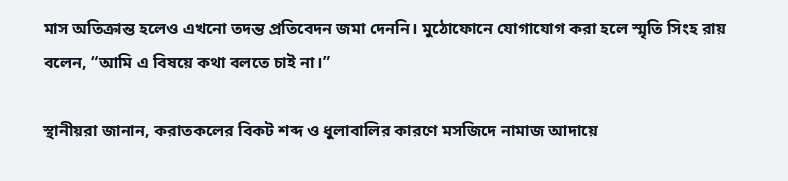মাস অতিক্রান্ত হলেও এখনো তদন্ত প্রতিবেদন জমা দেননি। মুঠোফোনে যোগাযোগ করা হলে স্মৃতি সিংহ রায় বলেন, “আমি এ বিষয়ে কথা বলতে চাই না।”

স্থানীয়রা জানান, করাতকলের বিকট শব্দ ও ধুলাবালির কারণে মসজিদে নামাজ আদায়ে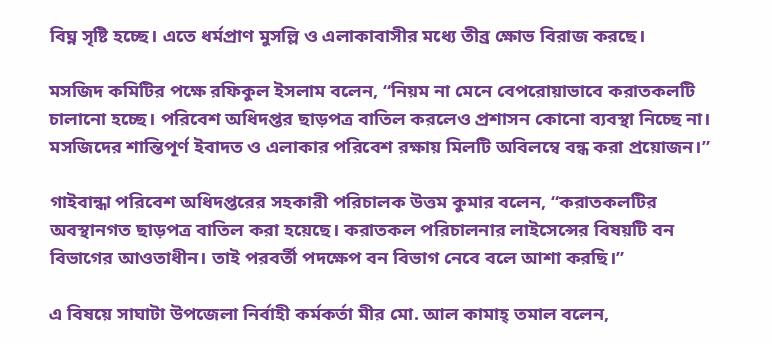বিঘ্ন সৃষ্টি হচ্ছে। এতে ধর্মপ্রাণ মুসল্লি ও এলাকাবাসীর মধ্যে তীব্র ক্ষোভ বিরাজ করছে।

মসজিদ কমিটির পক্ষে রফিকুল ইসলাম বলেন, “নিয়ম না মেনে বেপরোয়াভাবে করাতকলটি চালানো হচ্ছে। পরিবেশ অধিদপ্তর ছাড়পত্র বাতিল করলেও প্রশাসন কোনো ব্যবস্থা নিচ্ছে না। মসজিদের শান্তিপূর্ণ ইবাদত ও এলাকার পরিবেশ রক্ষায় মিলটি অবিলম্বে বন্ধ করা প্রয়োজন।”

গাইবান্ধা পরিবেশ অধিদপ্তরের সহকারী পরিচালক উত্তম কুমার বলেন, “করাতকলটির অবস্থানগত ছাড়পত্র বাতিল করা হয়েছে। করাতকল পরিচালনার লাইসেন্সের বিষয়টি বন বিভাগের আওতাধীন। তাই পরবর্তী পদক্ষেপ বন বিভাগ নেবে বলে আশা করছি।”

এ বিষয়ে সাঘাটা উপজেলা নির্বাহী কর্মকর্তা মীর মো. আল কামাহ্ তমাল বলেন,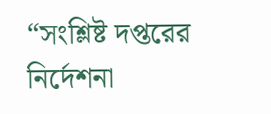“সংশ্লিষ্ট দপ্তরের নির্দেশনা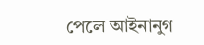পেলে আইনানুগ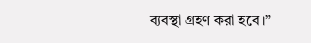ব্যবস্থা গ্রহণ করা হবে।”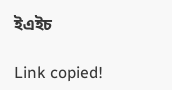ইএইচ

Link copied!